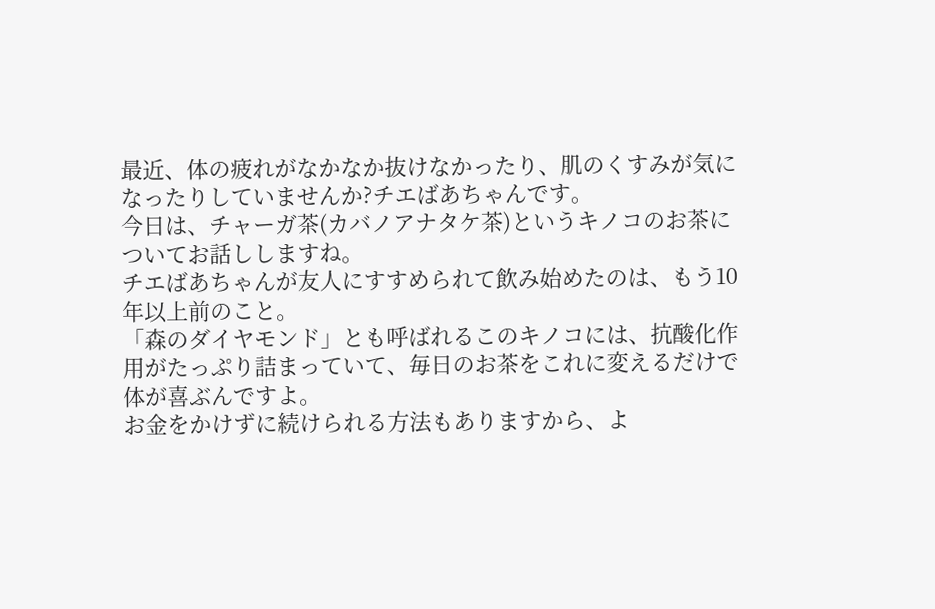最近、体の疲れがなかなか抜けなかったり、肌のくすみが気になったりしていませんか?チエばあちゃんです。
今日は、チャーガ茶(カバノアナタケ茶)というキノコのお茶についてお話ししますね。
チエばあちゃんが友人にすすめられて飲み始めたのは、もう10年以上前のこと。
「森のダイヤモンド」とも呼ばれるこのキノコには、抗酸化作用がたっぷり詰まっていて、毎日のお茶をこれに変えるだけで体が喜ぶんですよ。
お金をかけずに続けられる方法もありますから、よ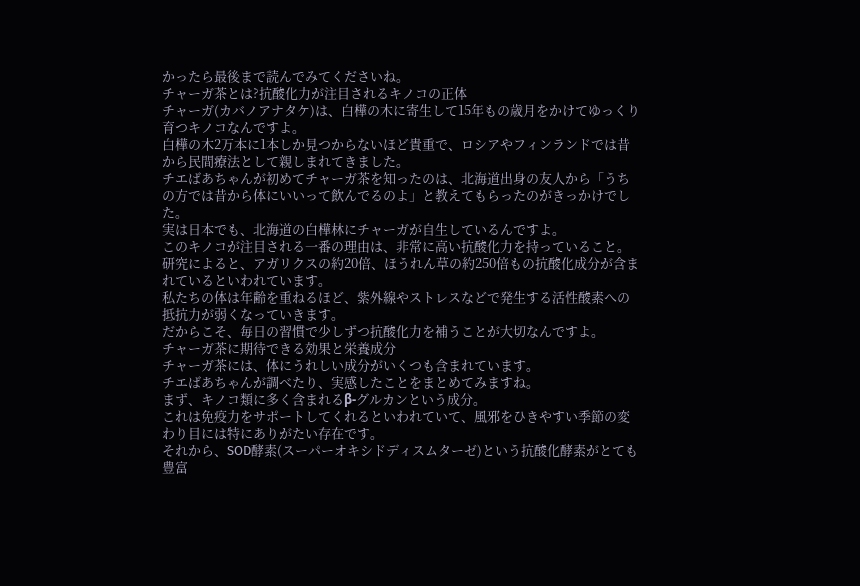かったら最後まで読んでみてくださいね。
チャーガ茶とは?抗酸化力が注目されるキノコの正体
チャーガ(カバノアナタケ)は、白樺の木に寄生して15年もの歳月をかけてゆっくり育つキノコなんですよ。
白樺の木2万本に1本しか見つからないほど貴重で、ロシアやフィンランドでは昔から民間療法として親しまれてきました。
チエばあちゃんが初めてチャーガ茶を知ったのは、北海道出身の友人から「うちの方では昔から体にいいって飲んでるのよ」と教えてもらったのがきっかけでした。
実は日本でも、北海道の白樺林にチャーガが自生しているんですよ。
このキノコが注目される一番の理由は、非常に高い抗酸化力を持っていること。
研究によると、アガリクスの約20倍、ほうれん草の約250倍もの抗酸化成分が含まれているといわれています。
私たちの体は年齢を重ねるほど、紫外線やストレスなどで発生する活性酸素への抵抗力が弱くなっていきます。
だからこそ、毎日の習慣で少しずつ抗酸化力を補うことが大切なんですよ。
チャーガ茶に期待できる効果と栄養成分
チャーガ茶には、体にうれしい成分がいくつも含まれています。
チエばあちゃんが調べたり、実感したことをまとめてみますね。
まず、キノコ類に多く含まれるβ-グルカンという成分。
これは免疫力をサポートしてくれるといわれていて、風邪をひきやすい季節の変わり目には特にありがたい存在です。
それから、SOD酵素(スーパーオキシドディスムターゼ)という抗酸化酵素がとても豊富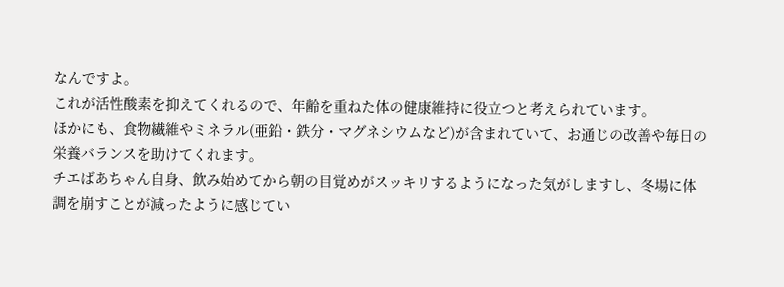なんですよ。
これが活性酸素を抑えてくれるので、年齢を重ねた体の健康維持に役立つと考えられています。
ほかにも、食物繊維やミネラル(亜鉛・鉄分・マグネシウムなど)が含まれていて、お通じの改善や毎日の栄養バランスを助けてくれます。
チエばあちゃん自身、飲み始めてから朝の目覚めがスッキリするようになった気がしますし、冬場に体調を崩すことが減ったように感じてい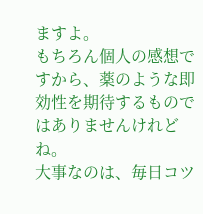ますよ。
もちろん個人の感想ですから、薬のような即効性を期待するものではありませんけれどね。
大事なのは、毎日コツ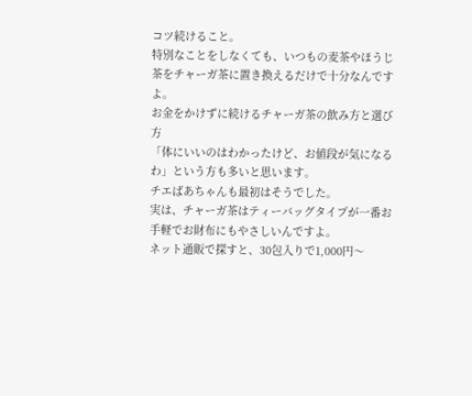コツ続けること。
特別なことをしなくても、いつもの麦茶やほうじ茶をチャーガ茶に置き換えるだけで十分なんですよ。
お金をかけずに続けるチャーガ茶の飲み方と選び方
「体にいいのはわかったけど、お値段が気になるわ」という方も多いと思います。
チエばあちゃんも最初はそうでした。
実は、チャーガ茶はティーバッグタイプが一番お手軽でお財布にもやさしいんですよ。
ネット通販で探すと、30包入りで1,000円〜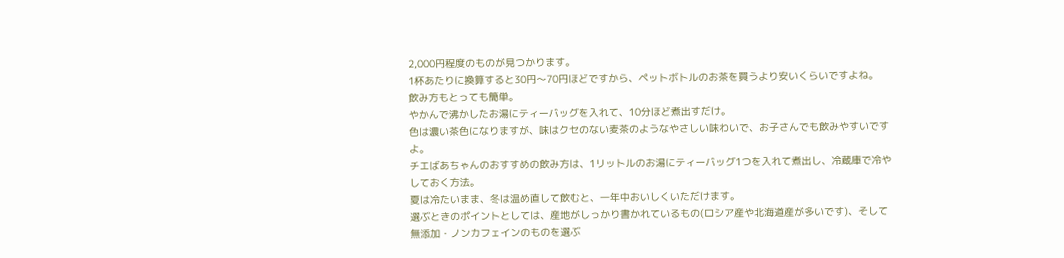2,000円程度のものが見つかります。
1杯あたりに換算すると30円〜70円ほどですから、ペットボトルのお茶を買うより安いくらいですよね。
飲み方もとっても簡単。
やかんで沸かしたお湯にティーバッグを入れて、10分ほど煮出すだけ。
色は濃い茶色になりますが、味はクセのない麦茶のようなやさしい味わいで、お子さんでも飲みやすいですよ。
チエばあちゃんのおすすめの飲み方は、1リットルのお湯にティーバッグ1つを入れて煮出し、冷蔵庫で冷やしておく方法。
夏は冷たいまま、冬は温め直して飲むと、一年中おいしくいただけます。
選ぶときのポイントとしては、産地がしっかり書かれているもの(ロシア産や北海道産が多いです)、そして無添加・ノンカフェインのものを選ぶ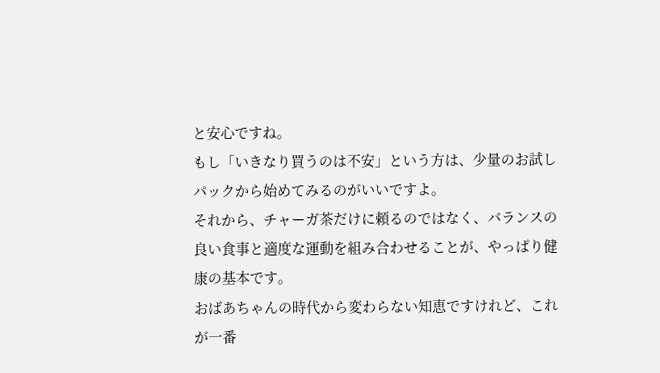と安心ですね。
もし「いきなり買うのは不安」という方は、少量のお試しパックから始めてみるのがいいですよ。
それから、チャーガ茶だけに頼るのではなく、バランスの良い食事と適度な運動を組み合わせることが、やっぱり健康の基本です。
おばあちゃんの時代から変わらない知恵ですけれど、これが一番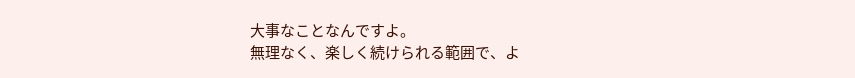大事なことなんですよ。
無理なく、楽しく続けられる範囲で、よ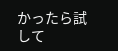かったら試して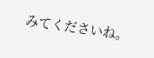みてくださいね。